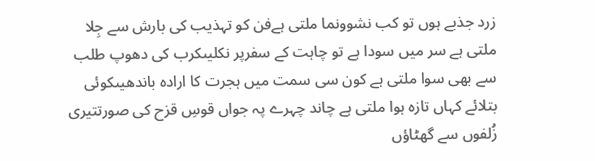زرد جذبے ہوں تو کب نشوونما ملتی ہےفن کو تہذیب کی بارش سے جِلا ملتی ہے سر میں سودا ہے تو چاہت کے سفرپر نکلیںکرب کی دھوپ طلب سے بھی سوا ملتی ہے کون سی سمت میں ہجرت کا ارادہ باندھیںکوئی بتلائے کہاں تازہ ہوا ملتی ہے چاند چہرے پہ جواں قوسِ قزح کی صورتتیری زُلفوں سے گھٹاؤں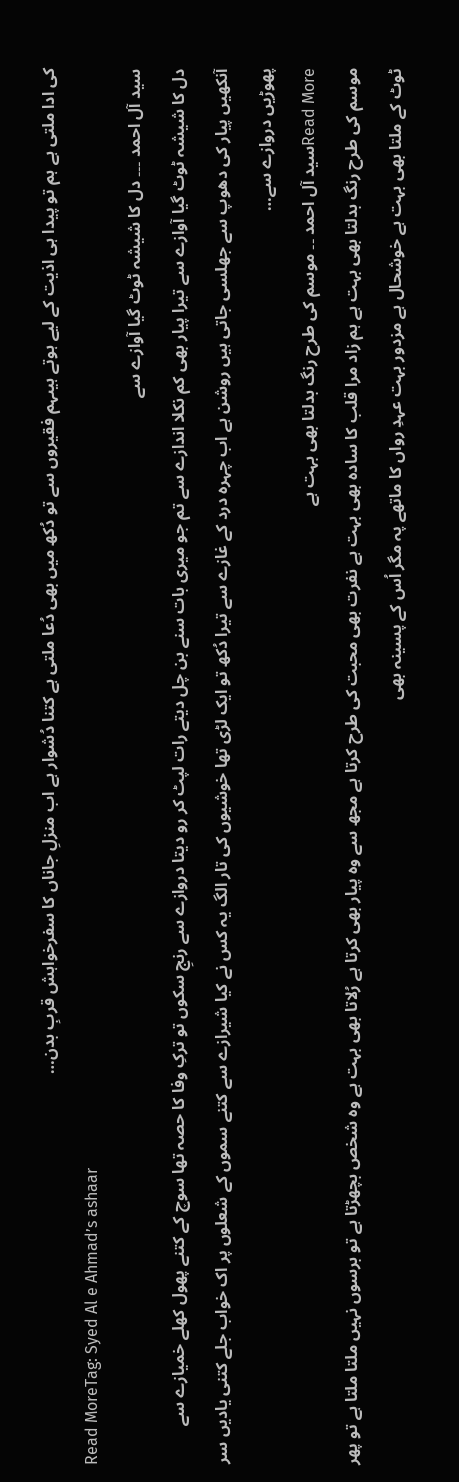کی ادا ملتی ہے ہم تو پیدا ہی اذیت کے لیے ہوتے ہیںہم فقیروں سے تو دُکھ میں بھی دُعا ملتی ہے کتنا دُشوار ہے اب منزلِ جاناں کا سفرخواہش قربِ بدن…
Read MoreTag: Syed Al e Ahmad’s ashaar
سید آل احمد ۔۔۔ دل کا شیشہ ٹوٹ گیا آوازے سے
دل کا شیشہ ٹوٹ گیا آوازے سے تیرا پیار بھی کم نکلا اندازے سے تم جو میری بات سنے بن چل دیتے رات لپٹ کر رو دیتا دروازے سے رنجِ سکوں تو ترکِ وفا کا حصہ تھا سوچ کے کتنے پھول کھلے خمیازے سے آنکھیں پیار کی دھوپ سے جھلسی جاتی ہیں روشن ہے اب چہرہ درد کے غازے سے تیرا دُکھ تو ایک لڑی تھا خوشیوں کی تار الگ یہ کس نے کیا شیرازے سے کتنے سموں کے شعلوں پر اک خواب جلے کتنی یادیں سر پھوڑیں دروازے سے…
Read Moreسید آل احمد ۔۔ موسم کی طرح رنگ بدلتا بھی بہت ہے
موسم کی طرح رنگ بدلتا بھی بہت ہے ہم زاد مرا قلب کا سادہ بھی بہت ہے نفرت بھی محبت کی طرح کرتا ہے مجھ سے وہ پیار بھی کرتا ہے رُلاتا بھی بہت ہے وہ شخص بچھڑتا ہے تو برسوں نہیں ملتا ملتا ہے تو پھر ٹوٹ کے ملتا بھی بہت ہے خوشحال ہے مزدور بہت عہدِ رواں کا ماتھے پہ مگر اُس کے پسینہ بھی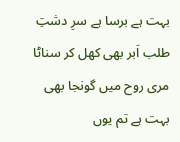بہت ہے برسا ہے سرِ دشتِ طلب اَبر بھی کھل کر سناٹا مری روح میں گونجا بھی بہت ہے تم یوں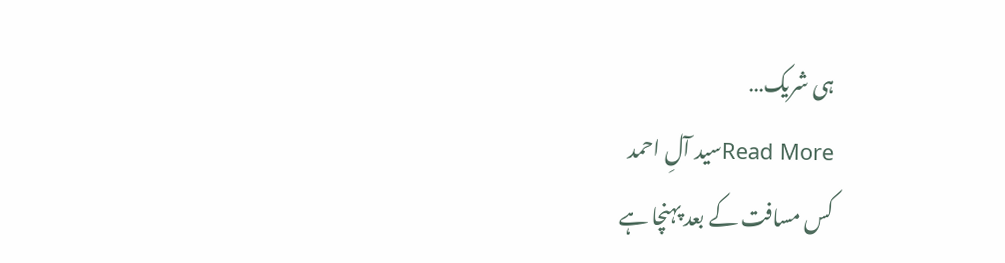ہی شریک…
Read Moreسید آلِ احمد
کس مسافت کے بعد پہنچا ہے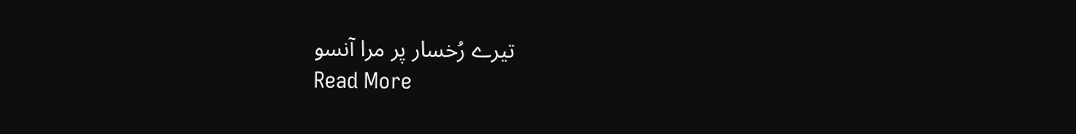تیرے رُخسار پر مرا آنسو
Read More